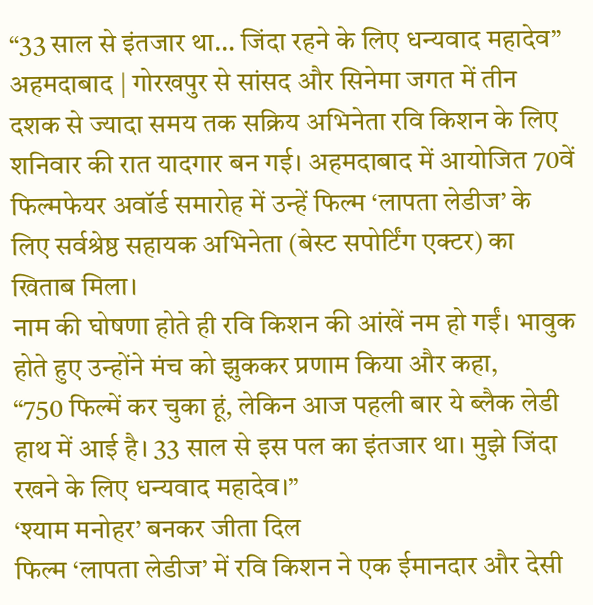“33 साल से इंतजार था… जिंदा रहने के लिए धन्यवाद महादेव”
अहमदाबाद | गोरखपुर से सांसद और सिनेमा जगत में तीन दशक से ज्यादा समय तक सक्रिय अभिनेता रवि किशन के लिए शनिवार की रात यादगार बन गई। अहमदाबाद में आयोजित 70वें फिल्मफेयर अवॉर्ड समारोह में उन्हें फिल्म ‘लापता लेडीज’ के लिए सर्वश्रेष्ठ सहायक अभिनेता (बेस्ट सपोर्टिंग एक्टर) का खिताब मिला।
नाम की घोषणा होते ही रवि किशन की आंखें नम हो गईं। भावुक होते हुए उन्होंने मंच को झुककर प्रणाम किया और कहा,
“750 फिल्में कर चुका हूं, लेकिन आज पहली बार ये ब्लैक लेडी हाथ में आई है। 33 साल से इस पल का इंतजार था। मुझे जिंदा रखने के लिए धन्यवाद महादेव।”
‘श्याम मनोहर’ बनकर जीता दिल
फिल्म ‘लापता लेडीज’ में रवि किशन ने एक ईमानदार और देसी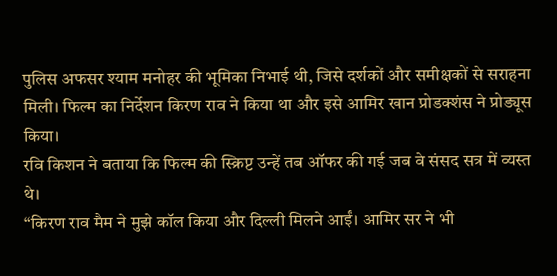पुलिस अफसर श्याम मनोहर की भूमिका निभाई थी, जिसे दर्शकों और समीक्षकों से सराहना मिली। फिल्म का निर्देशन किरण राव ने किया था और इसे आमिर खान प्रोडक्शंस ने प्रोड्यूस किया।
रवि किशन ने बताया कि फिल्म की स्क्रिप्ट उन्हें तब ऑफर की गई जब वे संसद सत्र में व्यस्त थे।
“किरण राव मैम ने मुझे कॉल किया और दिल्ली मिलने आईं। आमिर सर ने भी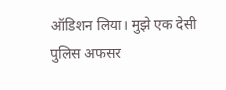ऑडिशन लिया। मुझे एक देसी पुलिस अफसर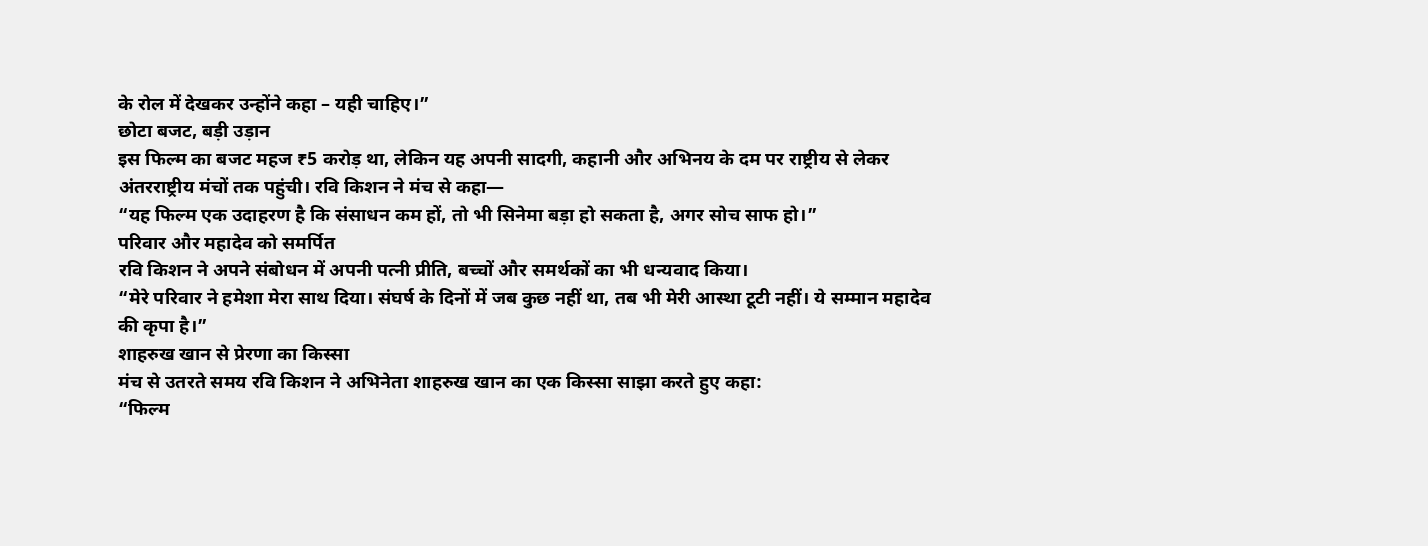के रोल में देखकर उन्होंने कहा – यही चाहिए।”
छोटा बजट, बड़ी उड़ान
इस फिल्म का बजट महज ₹5 करोड़ था, लेकिन यह अपनी सादगी, कहानी और अभिनय के दम पर राष्ट्रीय से लेकर अंतरराष्ट्रीय मंचों तक पहुंची। रवि किशन ने मंच से कहा—
“यह फिल्म एक उदाहरण है कि संसाधन कम हों, तो भी सिनेमा बड़ा हो सकता है, अगर सोच साफ हो।”
परिवार और महादेव को समर्पित
रवि किशन ने अपने संबोधन में अपनी पत्नी प्रीति, बच्चों और समर्थकों का भी धन्यवाद किया।
“मेरे परिवार ने हमेशा मेरा साथ दिया। संघर्ष के दिनों में जब कुछ नहीं था, तब भी मेरी आस्था टूटी नहीं। ये सम्मान महादेव की कृपा है।”
शाहरुख खान से प्रेरणा का किस्सा
मंच से उतरते समय रवि किशन ने अभिनेता शाहरुख खान का एक किस्सा साझा करते हुए कहा:
“फिल्म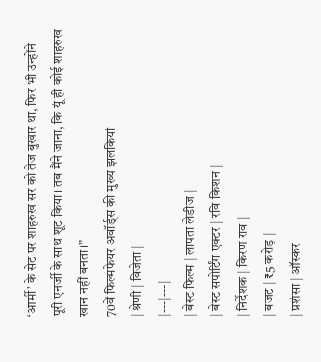‘आर्मी’ के सेट पर शाहरुख सर को तेज बुखार था, फिर भी उन्होंने पूरी एनर्जी के साथ शूट किया। तब मैंने जाना, कि यूं ही कोई शाहरुख खान नहीं बनता।”
70वें फिल्मफेयर अवॉर्ड्स की मुख्य झलकियां
| श्रेणी | विजेता |
|---|---|
| बेस्ट फिल्म | लापता लेडीज |
| बेस्ट सपोर्टिंग एक्टर | रवि किशन |
| निर्देशक | किरण राव |
| बजट | ₹5 करोड़ |
| प्रशंसा | ऑस्कर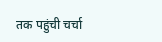तक पहुंची चर्चा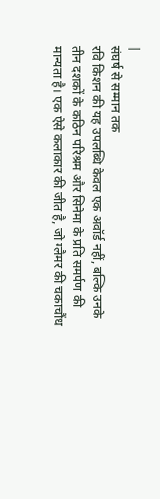|
संघर्ष से सम्मान तक
रवि किशन की यह उपलब्धि केवल एक अवॉर्ड नहीं, बल्कि उनके तीन दशकों के कठिन परिश्रम और सिनेमा के प्रति समर्पण की मान्यता है। एक ऐसे कलाकार की जीत है, जो ग्लैमर की चकाचौंध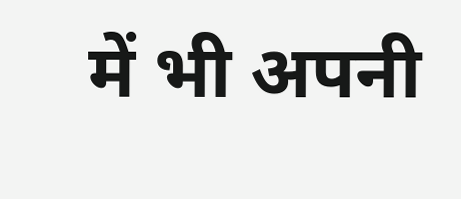में भी अपनी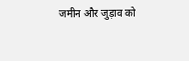जमीन और जुड़ाव को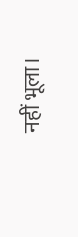नहीं भूला।